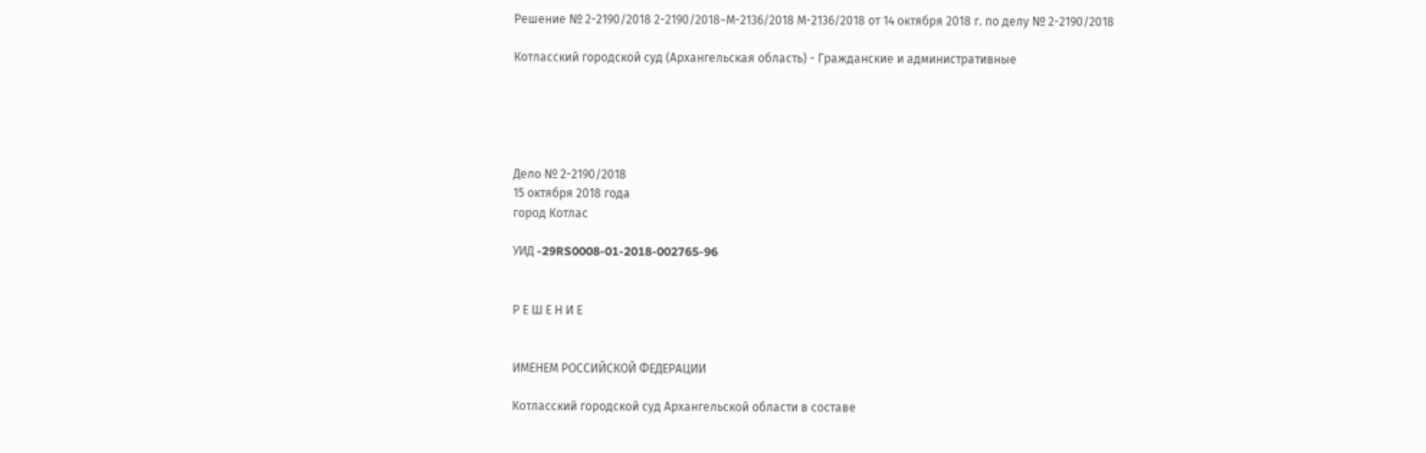Решение № 2-2190/2018 2-2190/2018~М-2136/2018 М-2136/2018 от 14 октября 2018 г. по делу № 2-2190/2018

Котласский городской суд (Архангельская область) - Гражданские и административные





Дело № 2-2190/2018
15 октября 2018 года
город Котлас

УИД -29RS0008-01-2018-002765-96


Р Е Ш Е Н И Е


ИМЕНЕМ РОССИЙСКОЙ ФЕДЕРАЦИИ

Котласский городской суд Архангельской области в составе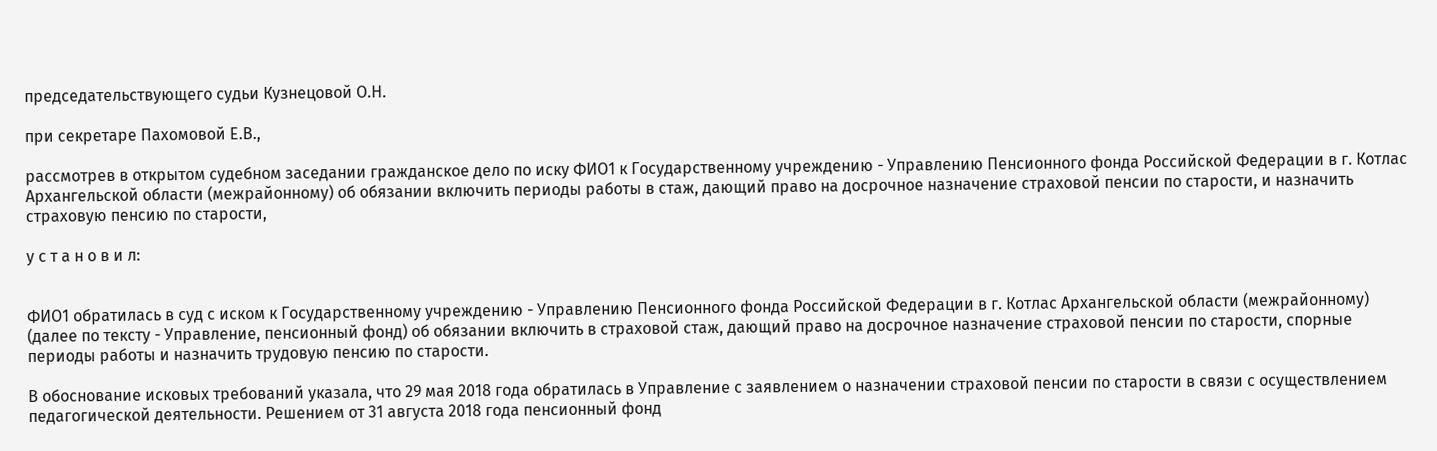председательствующего судьи Кузнецовой О.Н.

при секретаре Пахомовой Е.В.,

рассмотрев в открытом судебном заседании гражданское дело по иску ФИО1 к Государственному учреждению - Управлению Пенсионного фонда Российской Федерации в г. Котлас Архангельской области (межрайонному) об обязании включить периоды работы в стаж, дающий право на досрочное назначение страховой пенсии по старости, и назначить страховую пенсию по старости,

у с т а н о в и л:


ФИО1 обратилась в суд с иском к Государственному учреждению - Управлению Пенсионного фонда Российской Федерации в г. Котлас Архангельской области (межрайонному) (далее по тексту - Управление, пенсионный фонд) об обязании включить в страховой стаж, дающий право на досрочное назначение страховой пенсии по старости, спорные периоды работы и назначить трудовую пенсию по старости.

В обоснование исковых требований указала, что 29 мая 2018 года обратилась в Управление с заявлением о назначении страховой пенсии по старости в связи с осуществлением педагогической деятельности. Решением от 31 августа 2018 года пенсионный фонд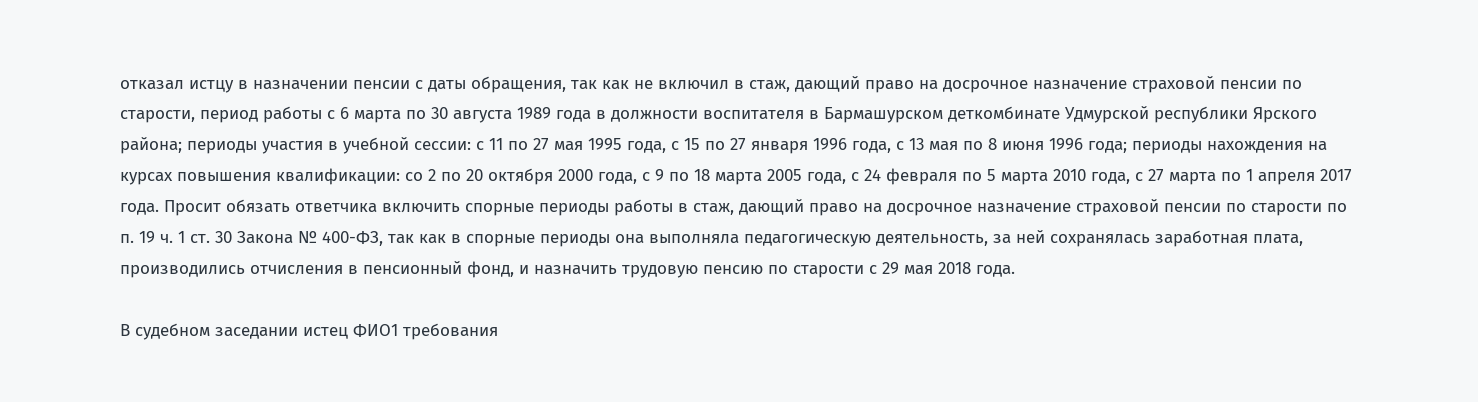отказал истцу в назначении пенсии с даты обращения, так как не включил в стаж, дающий право на досрочное назначение страховой пенсии по старости, период работы с 6 марта по 30 августа 1989 года в должности воспитателя в Бармашурском деткомбинате Удмурской республики Ярского района; периоды участия в учебной сессии: с 11 по 27 мая 1995 года, с 15 по 27 января 1996 года, с 13 мая по 8 июня 1996 года; периоды нахождения на курсах повышения квалификации: со 2 по 20 октября 2000 года, с 9 по 18 марта 2005 года, с 24 февраля по 5 марта 2010 года, с 27 марта по 1 апреля 2017 года. Просит обязать ответчика включить спорные периоды работы в стаж, дающий право на досрочное назначение страховой пенсии по старости по п. 19 ч. 1 ст. 30 Закона № 400-ФЗ, так как в спорные периоды она выполняла педагогическую деятельность, за ней сохранялась заработная плата, производились отчисления в пенсионный фонд, и назначить трудовую пенсию по старости с 29 мая 2018 года.

В судебном заседании истец ФИО1 требования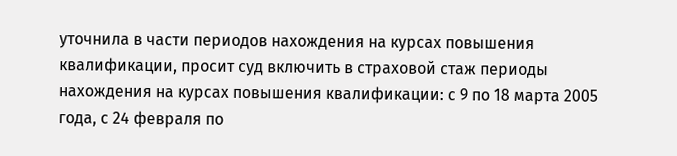уточнила в части периодов нахождения на курсах повышения квалификации, просит суд включить в страховой стаж периоды нахождения на курсах повышения квалификации: с 9 по 18 марта 2005 года, с 24 февраля по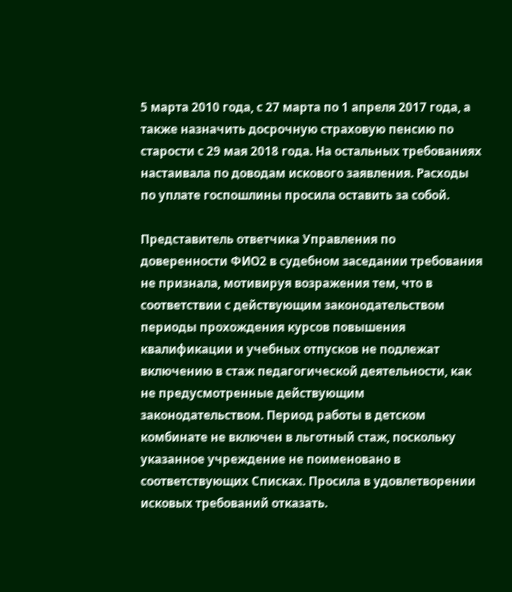5 марта 2010 года, с 27 марта по 1 апреля 2017 года, а также назначить досрочную страховую пенсию по старости с 29 мая 2018 года. На остальных требованиях настаивала по доводам искового заявления. Расходы по уплате госпошлины просила оставить за собой.

Представитель ответчика Управления по доверенности ФИО2 в судебном заседании требования не признала, мотивируя возражения тем, что в соответствии с действующим законодательством периоды прохождения курсов повышения квалификации и учебных отпусков не подлежат включению в стаж педагогической деятельности, как не предусмотренные действующим законодательством. Период работы в детском комбинате не включен в льготный стаж, поскольку указанное учреждение не поименовано в соответствующих Списках. Просила в удовлетворении исковых требований отказать.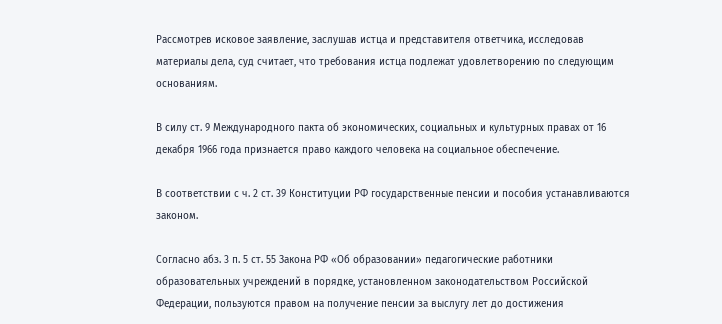Рассмотрев исковое заявление, заслушав истца и представителя ответчика, исследовав материалы дела, суд считает, что требования истца подлежат удовлетворению по следующим основаниям.

В силу ст. 9 Международного пакта об экономических, социальных и культурных правах от 16 декабря 1966 года признается право каждого человека на социальное обеспечение.

В соответствии с ч. 2 ст. 39 Конституции РФ государственные пенсии и пособия устанавливаются законом.

Согласно абз. 3 п. 5 ст. 55 Закона РФ «Об образовании» педагогические работники образовательных учреждений в порядке, установленном законодательством Российской Федерации, пользуются правом на получение пенсии за выслугу лет до достижения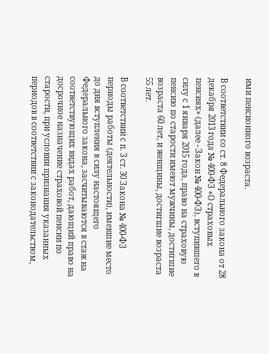ими пенсионного возраста.

В соответствии со ст. 8 Федерального закона от 28 декабря 2013 года № 400-ФЗ «О страховых пенсиях» (далее - Закон № 400-ФЗ), вступившего в силу с 1 января 2015 года, право на страховую пенсию по старости имеют мужчины, достигшие возраста 60 лет, и женщины, достигшие возраста 55 лет.

В соответствии с п. 3 ст. 30 Закона № 400-ФЗ периоды работы (деятельности), имевшие место до дня вступления в силу настоящего Федерального закона, засчитываются в стаж на соответствующих видах работ, дающий право на досрочное назначение страховой пенсии по старости, при условии признания указанных периодов в соответствии с законодательством,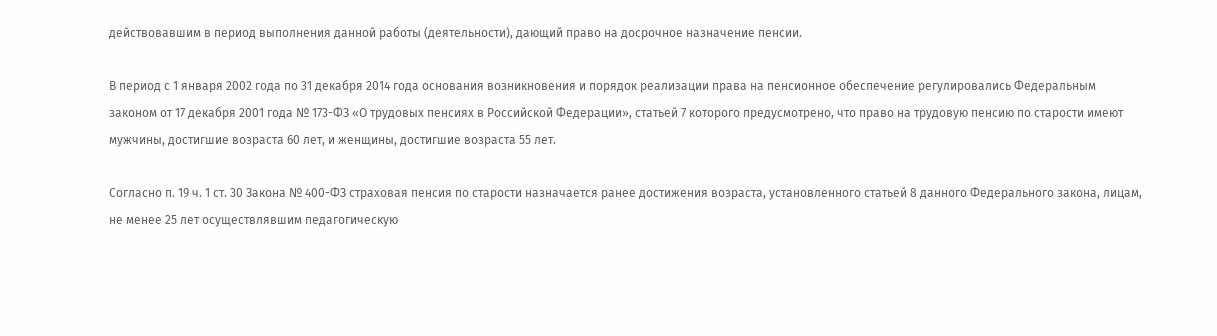действовавшим в период выполнения данной работы (деятельности), дающий право на досрочное назначение пенсии.

В период с 1 января 2002 года по 31 декабря 2014 года основания возникновения и порядок реализации права на пенсионное обеспечение регулировались Федеральным законом от 17 декабря 2001 года № 173-ФЗ «О трудовых пенсиях в Российской Федерации», статьей 7 которого предусмотрено, что право на трудовую пенсию по старости имеют мужчины, достигшие возраста 60 лет, и женщины, достигшие возраста 55 лет.

Согласно п. 19 ч. 1 ст. 30 Закона № 400-ФЗ страховая пенсия по старости назначается ранее достижения возраста, установленного статьей 8 данного Федерального закона, лицам, не менее 25 лет осуществлявшим педагогическую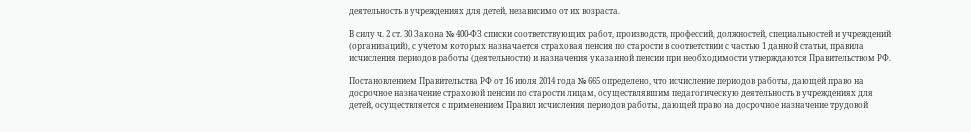деятельность в учреждениях для детей, независимо от их возраста.

В силу ч. 2 ст. 30 Закона № 400-ФЗ списки соответствующих работ, производств, профессий, должностей, специальностей и учреждений (организаций), с учетом которых назначается страховая пенсия по старости в соответствии с частью 1 данной статьи, правила исчисления периодов работы (деятельности) и назначения указанной пенсии при необходимости утверждаются Правительством РФ.

Постановлением Правительства РФ от 16 июля 2014 года № 665 определено, что исчисление периодов работы, дающей право на досрочное назначение страховой пенсии по старости лицам, осуществлявшим педагогическую деятельность в учреждениях для детей, осуществляется с применением Правил исчисления периодов работы, дающей право на досрочное назначение трудовой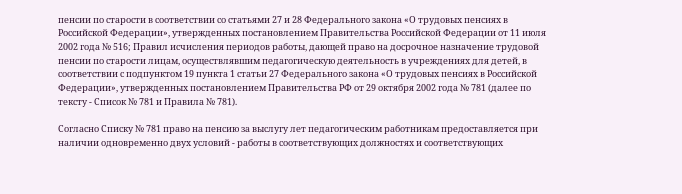пенсии по старости в соответствии со статьями 27 и 28 Федерального закона «О трудовых пенсиях в Российской Федерации», утвержденных постановлением Правительства Российской Федерации от 11 июля 2002 года № 516; Правил исчисления периодов работы, дающей право на досрочное назначение трудовой пенсии по старости лицам, осуществлявшим педагогическую деятельность в учреждениях для детей, в соответствии с подпунктом 19 пункта 1 статьи 27 Федерального закона «О трудовых пенсиях в Российской Федерации», утвержденных постановлением Правительства РФ от 29 октября 2002 года № 781 (далее по тексту - Список № 781 и Правила № 781).

Согласно Списку № 781 право на пенсию за выслугу лет педагогическим работникам предоставляется при наличии одновременно двух условий - работы в соответствующих должностях и соответствующих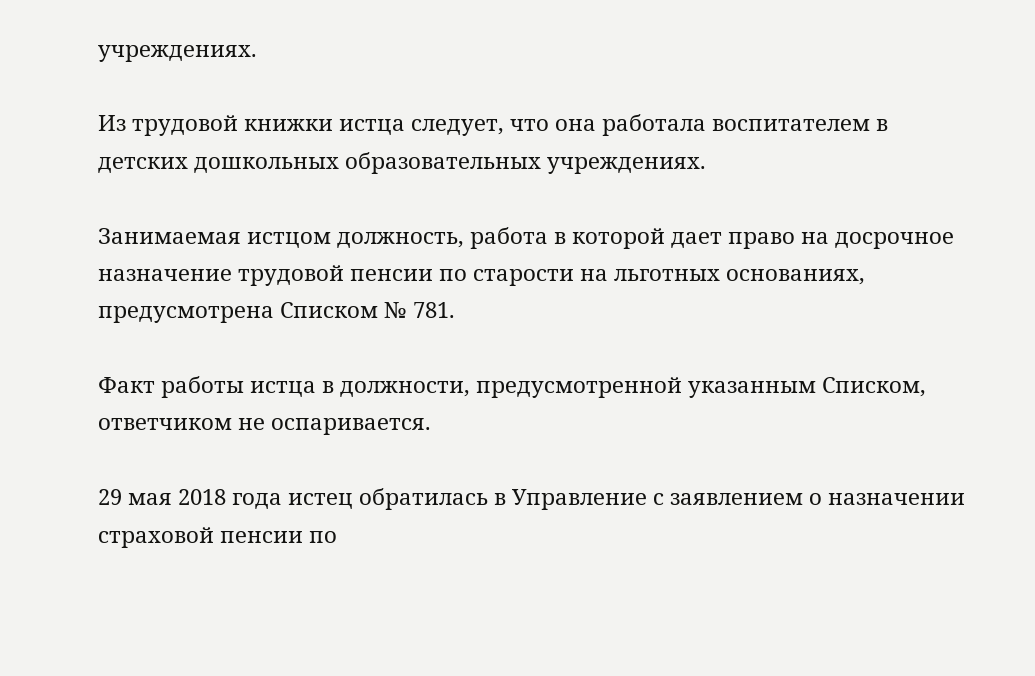учреждениях.

Из трудовой книжки истца следует, что она работала воспитателем в детских дошкольных образовательных учреждениях.

Занимаемая истцом должность, работа в которой дает право на досрочное назначение трудовой пенсии по старости на льготных основаниях, предусмотрена Списком № 781.

Факт работы истца в должности, предусмотренной указанным Списком, ответчиком не оспаривается.

29 мая 2018 года истец обратилась в Управление с заявлением о назначении страховой пенсии по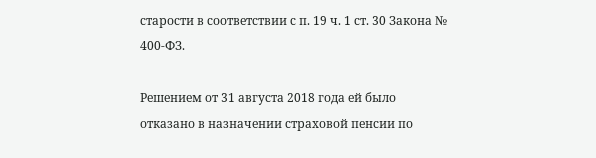старости в соответствии с п. 19 ч. 1 ст. 30 Закона № 400-ФЗ.

Решением от 31 августа 2018 года ей было отказано в назначении страховой пенсии по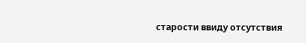старости ввиду отсутствия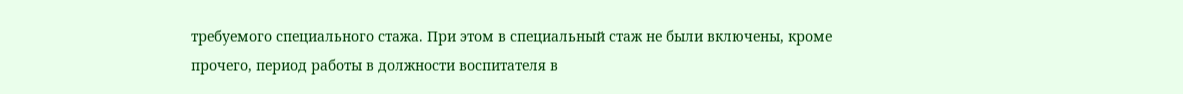требуемого специального стажа. При этом в специальный стаж не были включены, кроме прочего, период работы в должности воспитателя в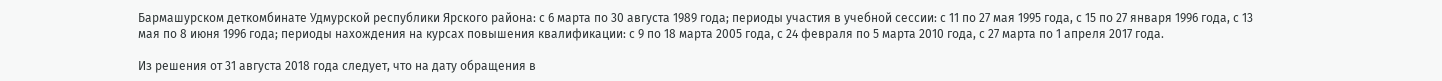Бармашурском деткомбинате Удмурской республики Ярского района: с 6 марта по 30 августа 1989 года; периоды участия в учебной сессии: с 11 по 27 мая 1995 года, с 15 по 27 января 1996 года, с 13 мая по 8 июня 1996 года; периоды нахождения на курсах повышения квалификации: с 9 по 18 марта 2005 года, с 24 февраля по 5 марта 2010 года, с 27 марта по 1 апреля 2017 года.

Из решения от 31 августа 2018 года следует, что на дату обращения в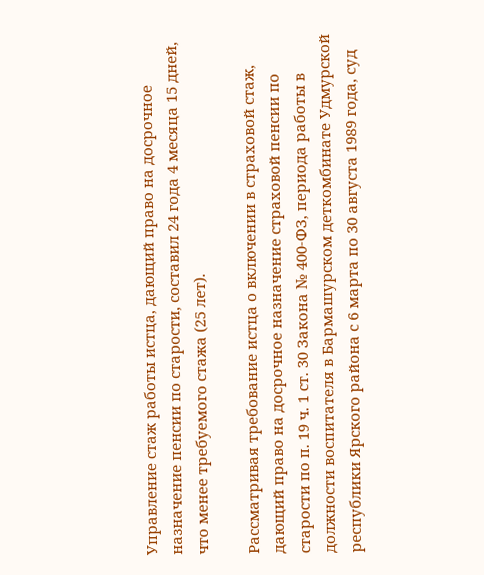Управление стаж работы истца, дающий право на досрочное назначение пенсии по старости, составил 24 года 4 месяца 15 дней, что менее требуемого стажа (25 лет).

Рассматривая требование истца о включении в страховой стаж, дающий право на досрочное назначение страховой пенсии по старости по п. 19 ч. 1 ст. 30 Закона № 400-ФЗ, периода работы в должности воспитателя в Бармашурском деткомбинате Удмурской республики Ярского района с 6 марта по 30 августа 1989 года, суд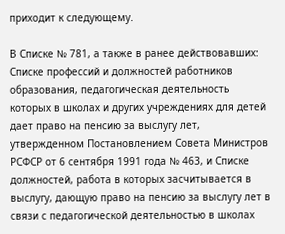приходит к следующему.

В Списке № 781, а также в ранее действовавших: Списке профессий и должностей работников образования, педагогическая деятельность которых в школах и других учреждениях для детей дает право на пенсию за выслугу лет, утвержденном Постановлением Совета Министров РСФСР от 6 сентября 1991 года № 463, и Списке должностей, работа в которых засчитывается в выслугу, дающую право на пенсию за выслугу лет в связи с педагогической деятельностью в школах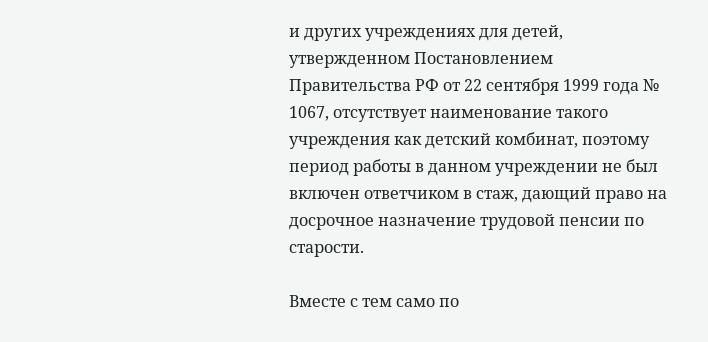и других учреждениях для детей, утвержденном Постановлением Правительства РФ от 22 сентября 1999 года № 1067, отсутствует наименование такого учреждения как детский комбинат, поэтому период работы в данном учреждении не был включен ответчиком в стаж, дающий право на досрочное назначение трудовой пенсии по старости.

Вместе с тем само по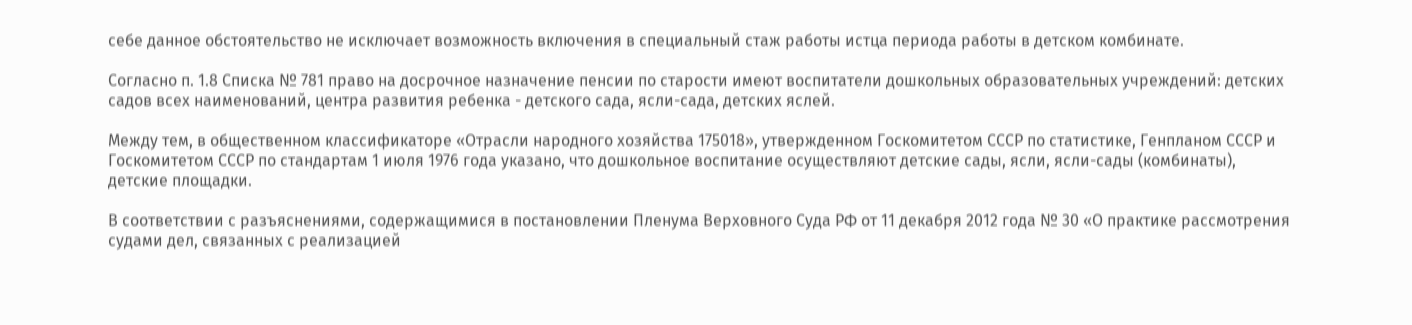себе данное обстоятельство не исключает возможность включения в специальный стаж работы истца периода работы в детском комбинате.

Согласно п. 1.8 Списка № 781 право на досрочное назначение пенсии по старости имеют воспитатели дошкольных образовательных учреждений: детских садов всех наименований, центра развития ребенка - детского сада, ясли-сада, детских яслей.

Между тем, в общественном классификаторе «Отрасли народного хозяйства 175018», утвержденном Госкомитетом СССР по статистике, Генпланом СССР и Госкомитетом СССР по стандартам 1 июля 1976 года указано, что дошкольное воспитание осуществляют детские сады, ясли, ясли-сады (комбинаты), детские площадки.

В соответствии с разъяснениями, содержащимися в постановлении Пленума Верховного Суда РФ от 11 декабря 2012 года № 30 «О практике рассмотрения судами дел, связанных с реализацией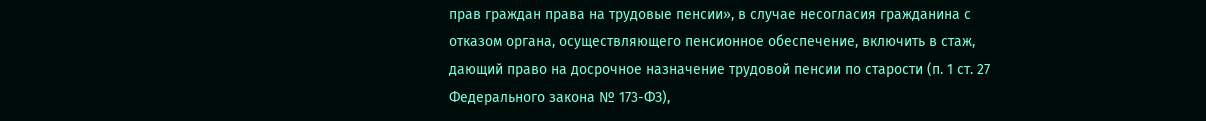прав граждан права на трудовые пенсии», в случае несогласия гражданина с отказом органа, осуществляющего пенсионное обеспечение, включить в стаж, дающий право на досрочное назначение трудовой пенсии по старости (п. 1 ст. 27 Федерального закона № 173-ФЗ),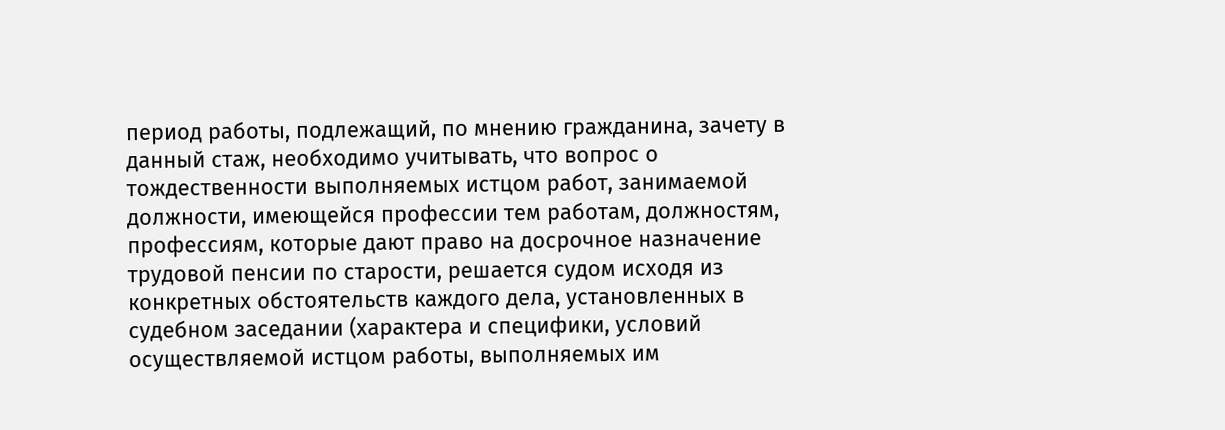период работы, подлежащий, по мнению гражданина, зачету в данный стаж, необходимо учитывать, что вопрос о тождественности выполняемых истцом работ, занимаемой должности, имеющейся профессии тем работам, должностям, профессиям, которые дают право на досрочное назначение трудовой пенсии по старости, решается судом исходя из конкретных обстоятельств каждого дела, установленных в судебном заседании (характера и специфики, условий осуществляемой истцом работы, выполняемых им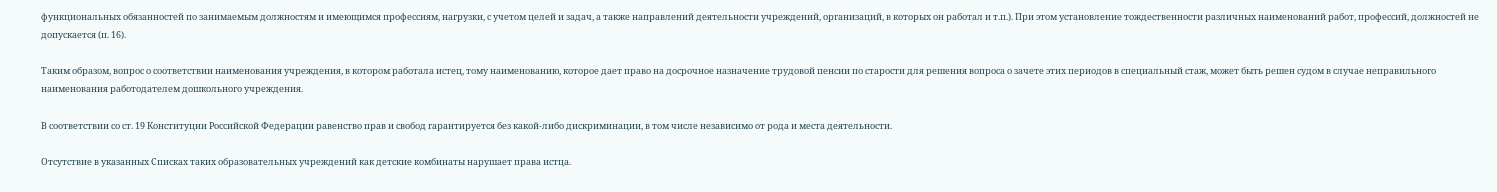функциональных обязанностей по занимаемым должностям и имеющимся профессиям, нагрузки, с учетом целей и задач, а также направлений деятельности учреждений, организаций, в которых он работал и т.п.). При этом установление тождественности различных наименований работ, профессий, должностей не допускается (п. 16).

Таким образом, вопрос о соответствии наименования учреждения, в котором работала истец, тому наименованию, которое дает право на досрочное назначение трудовой пенсии по старости для решения вопроса о зачете этих периодов в специальный стаж, может быть решен судом в случае неправильного наименования работодателем дошкольного учреждения.

В соответствии со ст. 19 Конституции Российской Федерации равенство прав и свобод гарантируется без какой-либо дискриминации, в том числе независимо от рода и места деятельности.

Отсутствие в указанных Списках таких образовательных учреждений как детские комбинаты нарушает права истца.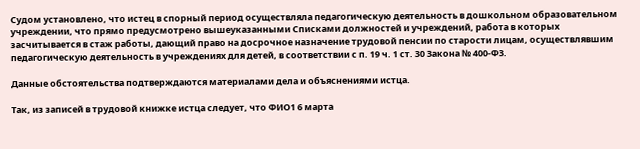Судом установлено, что истец в спорный период осуществляла педагогическую деятельность в дошкольном образовательном учреждении, что прямо предусмотрено вышеуказанными Списками должностей и учреждений, работа в которых засчитывается в стаж работы, дающий право на досрочное назначение трудовой пенсии по старости лицам, осуществлявшим педагогическую деятельность в учреждениях для детей, в соответствии с п. 19 ч. 1 ст. 30 Закона № 400-ФЗ.

Данные обстоятельства подтверждаются материалами дела и объяснениями истца.

Так, из записей в трудовой книжке истца следует, что ФИО1 6 марта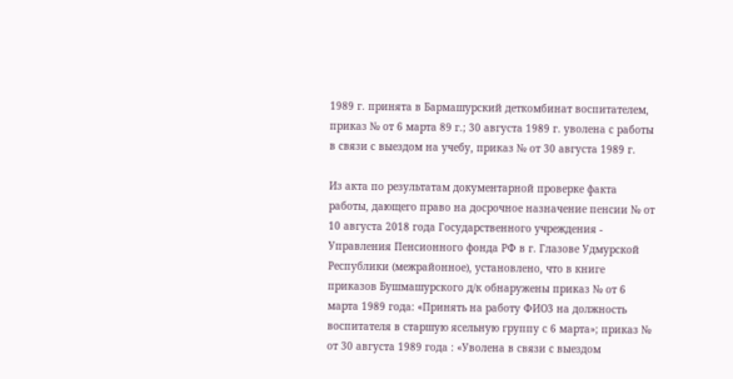1989 г. принята в Бармашурский деткомбинат воспитателем, приказ № от 6 марта 89 г.; 30 августа 1989 г. уволена с работы в связи с выездом на учебу, приказ № от 30 августа 1989 г.

Из акта по результатам документарной проверке факта работы, дающего право на досрочное назначение пенсии № от 10 августа 2018 года Государственного учреждения - Управления Пенсионного фонда РФ в г. Глазове Удмурской Республики (межрайонное), установлено, что в книге приказов Бушмашурского д/к обнаружены приказ № от 6 марта 1989 года: «Принять на работу ФИО3 на должность воспитателя в старшую ясельную группу с 6 марта»; приказ № от 30 августа 1989 года : «Уволена в связи с выездом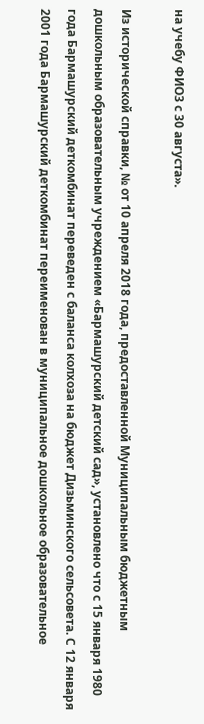на учебу ФИО3 с 30 августа».

Из исторической справки, № от 10 апреля 2018 года, предоставленной Муниципальным бюджетным дошкольным образовательным учреждением «Бармашурский детский сад», установлено что с 15 января 1980 года Бармашурский деткомбинат переведен с баланса колхоза на бюджет Дизьминского сельсовета. С 12 января 2001 года Бармашурский деткомбинат переименован в муниципальное дошкольное образовательное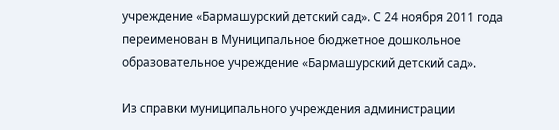учреждение «Бармашурский детский сад». С 24 ноября 2011 года переименован в Муниципальное бюджетное дошкольное образовательное учреждение «Бармашурский детский сад».

Из справки муниципального учреждения администрации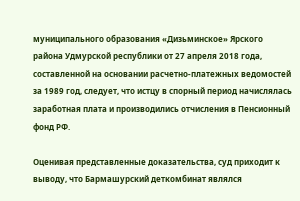муниципального образования «Дизьминское» Ярского района Удмурской республики от 27 апреля 2018 года, составленной на основании расчетно-платежных ведомостей за 1989 год, следует, что истцу в спорный период начислялась заработная плата и производились отчисления в Пенсионный фонд РФ.

Оценивая представленные доказательства, суд приходит к выводу, что Бармашурский деткомбинат являлся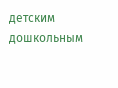детским дошкольным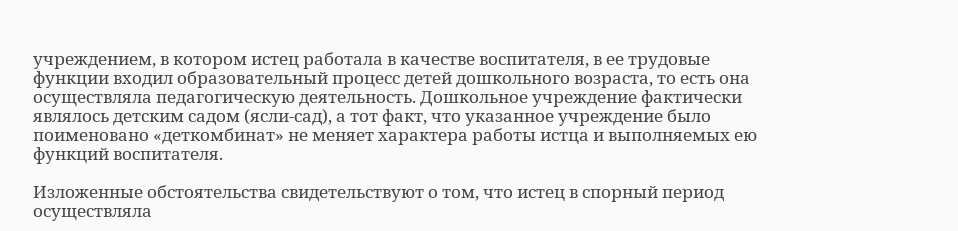учреждением, в котором истец работала в качестве воспитателя, в ее трудовые функции входил образовательный процесс детей дошкольного возраста, то есть она осуществляла педагогическую деятельность. Дошкольное учреждение фактически являлось детским садом (ясли-сад), а тот факт, что указанное учреждение было поименовано «деткомбинат» не меняет характера работы истца и выполняемых ею функций воспитателя.

Изложенные обстоятельства свидетельствуют о том, что истец в спорный период осуществляла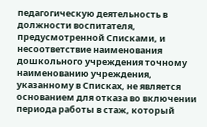педагогическую деятельность в должности воспитателя, предусмотренной Списками, и несоответствие наименования дошкольного учреждения точному наименованию учреждения, указанному в Списках, не является основанием для отказа во включении периода работы в стаж, который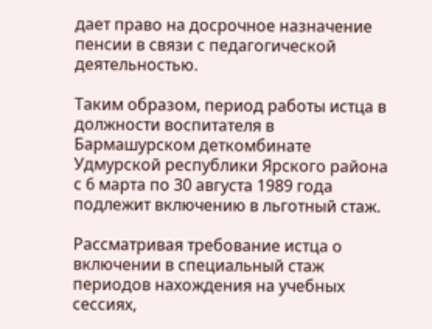дает право на досрочное назначение пенсии в связи с педагогической деятельностью.

Таким образом, период работы истца в должности воспитателя в Бармашурском деткомбинате Удмурской республики Ярского района с 6 марта по 30 августа 1989 года подлежит включению в льготный стаж.

Рассматривая требование истца о включении в специальный стаж периодов нахождения на учебных сессиях,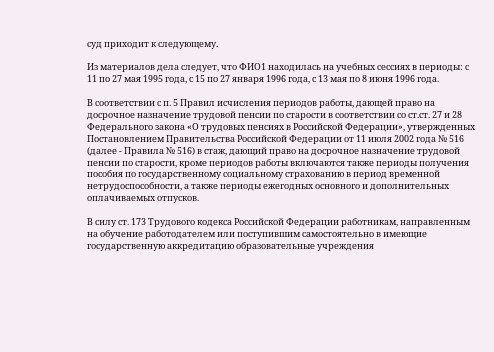суд приходит к следующему.

Из материалов дела следует, что ФИО1 находилась на учебных сессиях в периоды: с 11 по 27 мая 1995 года, с 15 по 27 января 1996 года, с 13 мая по 8 июня 1996 года.

В соответствии с п. 5 Правил исчисления периодов работы, дающей право на досрочное назначение трудовой пенсии по старости в соответствии со ст.ст. 27 и 28 Федерального закона «О трудовых пенсиях в Российской Федерации», утвержденных Постановлением Правительства Российской Федерации от 11 июля 2002 года № 516 (далее - Правила № 516) в стаж, дающий право на досрочное назначение трудовой пенсии по старости, кроме периодов работы включаются также периоды получения пособия по государственному социальному страхованию в период временной нетрудоспособности, а также периоды ежегодных основного и дополнительных оплачиваемых отпусков.

В силу ст. 173 Трудового кодекса Российской Федерации работникам, направленным на обучение работодателем или поступившим самостоятельно в имеющие государственную аккредитацию образовательные учреждения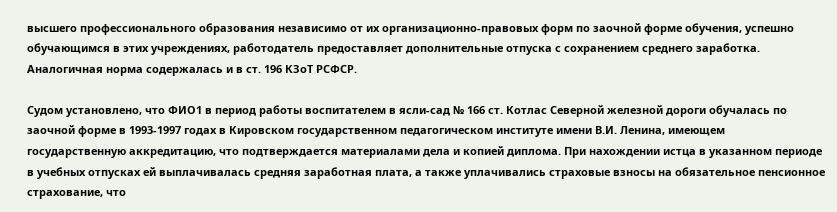высшего профессионального образования независимо от их организационно-правовых форм по заочной форме обучения, успешно обучающимся в этих учреждениях, работодатель предоставляет дополнительные отпуска с сохранением среднего заработка. Аналогичная норма содержалась и в ст. 196 КЗоТ РСФСР.

Судом установлено, что ФИО1 в период работы воспитателем в ясли-сад № 166 ст. Котлас Северной железной дороги обучалась по заочной форме в 1993-1997 годах в Кировском государственном педагогическом институте имени В.И. Ленина, имеющем государственную аккредитацию, что подтверждается материалами дела и копией диплома. При нахождении истца в указанном периоде в учебных отпусках ей выплачивалась средняя заработная плата, а также уплачивались страховые взносы на обязательное пенсионное страхование, что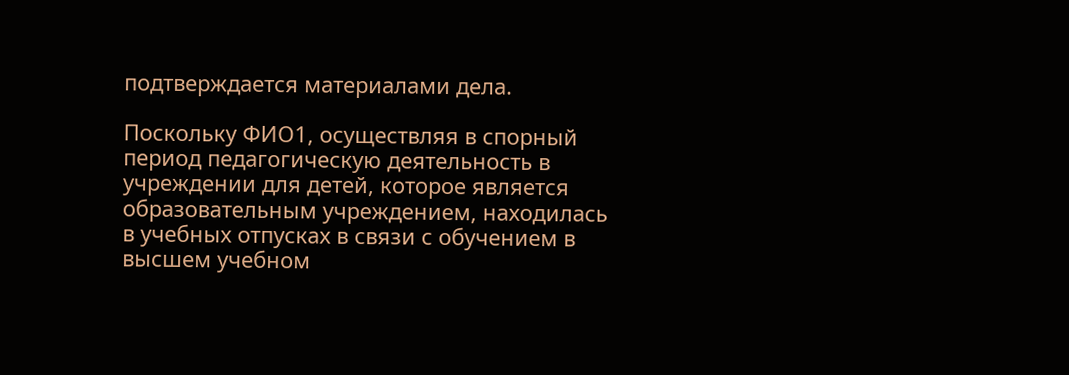подтверждается материалами дела.

Поскольку ФИО1, осуществляя в спорный период педагогическую деятельность в учреждении для детей, которое является образовательным учреждением, находилась в учебных отпусках в связи с обучением в высшем учебном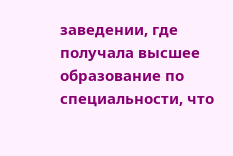заведении, где получала высшее образование по специальности, что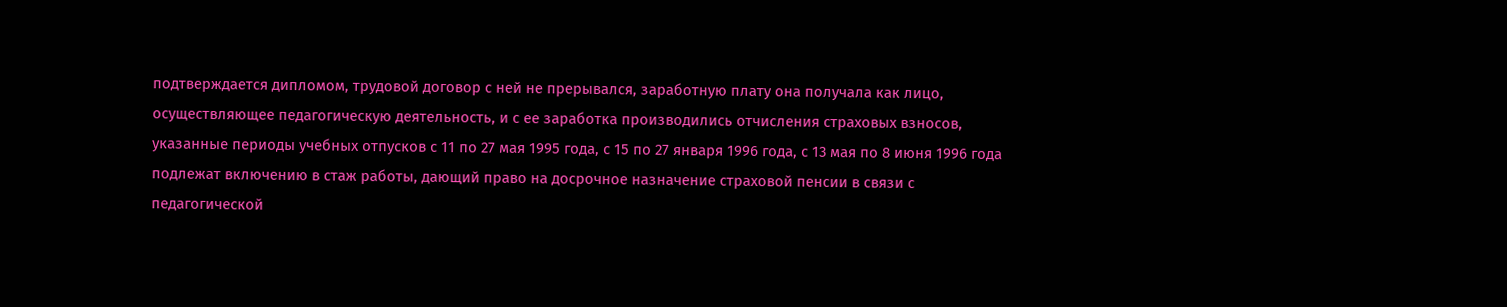подтверждается дипломом, трудовой договор с ней не прерывался, заработную плату она получала как лицо, осуществляющее педагогическую деятельность, и с ее заработка производились отчисления страховых взносов, указанные периоды учебных отпусков с 11 по 27 мая 1995 года, с 15 по 27 января 1996 года, с 13 мая по 8 июня 1996 года подлежат включению в стаж работы, дающий право на досрочное назначение страховой пенсии в связи с педагогической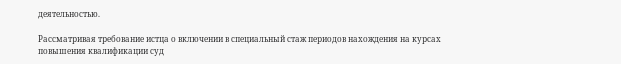деятельностью.

Рассматривая требование истца о включении в специальный стаж периодов нахождения на курсах повышения квалификации суд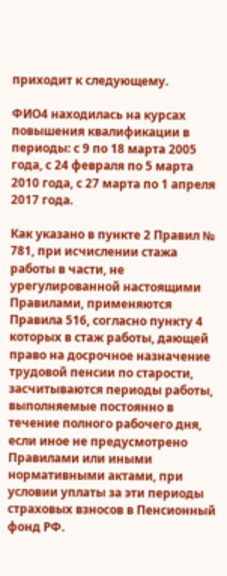приходит к следующему.

ФИО4 находилась на курсах повышения квалификации в периоды: с 9 по 18 марта 2005 года, с 24 февраля по 5 марта 2010 года, с 27 марта по 1 апреля 2017 года.

Как указано в пункте 2 Правил № 781, при исчислении стажа работы в части, не урегулированной настоящими Правилами, применяются Правила 516, согласно пункту 4 которых в стаж работы, дающей право на досрочное назначение трудовой пенсии по старости, засчитываются периоды работы, выполняемые постоянно в течение полного рабочего дня, если иное не предусмотрено Правилами или иными нормативными актами, при условии уплаты за эти периоды страховых взносов в Пенсионный фонд РФ.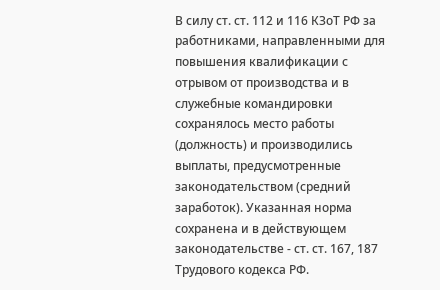В силу ст. ст. 112 и 116 КЗоТ РФ за работниками, направленными для повышения квалификации с отрывом от производства и в служебные командировки сохранялось место работы (должность) и производились выплаты, предусмотренные законодательством (средний заработок). Указанная норма сохранена и в действующем законодательстве - ст. ст. 167, 187 Трудового кодекса РФ.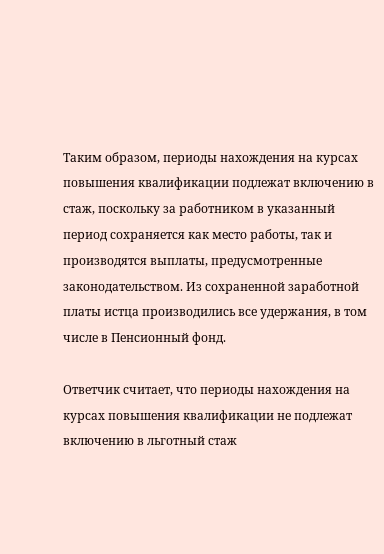Таким образом, периоды нахождения на курсах повышения квалификации подлежат включению в стаж, поскольку за работником в указанный период сохраняется как место работы, так и производятся выплаты, предусмотренные законодательством. Из сохраненной заработной платы истца производились все удержания, в том числе в Пенсионный фонд.

Ответчик считает, что периоды нахождения на курсах повышения квалификации не подлежат включению в льготный стаж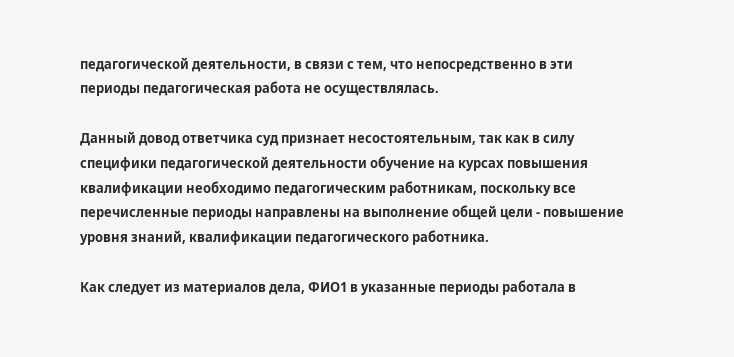педагогической деятельности, в связи с тем, что непосредственно в эти периоды педагогическая работа не осуществлялась.

Данный довод ответчика суд признает несостоятельным, так как в силу специфики педагогической деятельности обучение на курсах повышения квалификации необходимо педагогическим работникам, поскольку все перечисленные периоды направлены на выполнение общей цели - повышение уровня знаний, квалификации педагогического работника.

Как следует из материалов дела, ФИО1 в указанные периоды работала в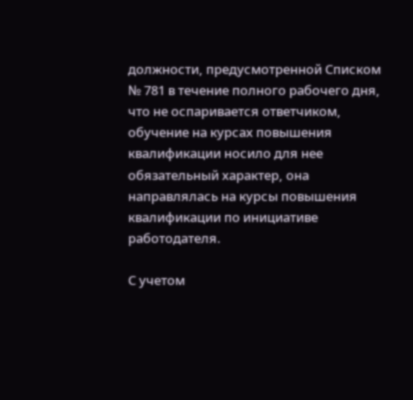должности, предусмотренной Списком № 781 в течение полного рабочего дня, что не оспаривается ответчиком, обучение на курсах повышения квалификации носило для нее обязательный характер, она направлялась на курсы повышения квалификации по инициативе работодателя.

С учетом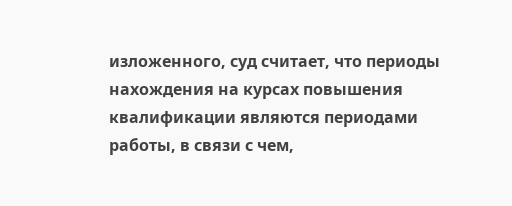изложенного, суд считает, что периоды нахождения на курсах повышения квалификации являются периодами работы, в связи с чем,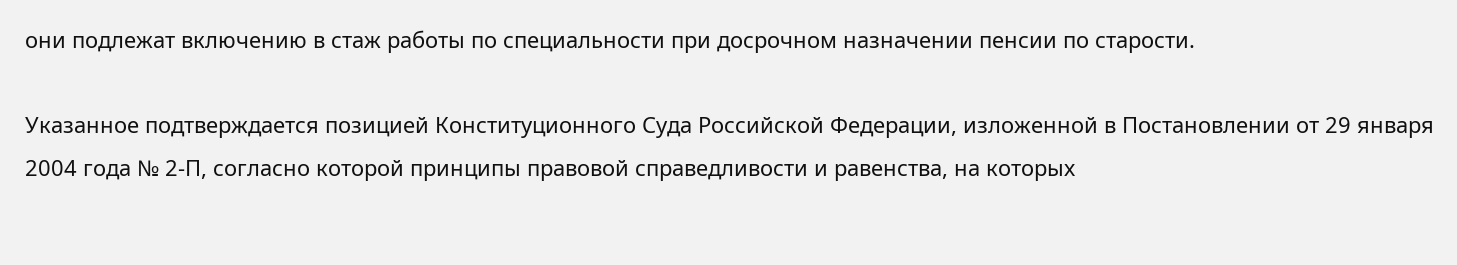они подлежат включению в стаж работы по специальности при досрочном назначении пенсии по старости.

Указанное подтверждается позицией Конституционного Суда Российской Федерации, изложенной в Постановлении от 29 января 2004 года № 2-П, согласно которой принципы правовой справедливости и равенства, на которых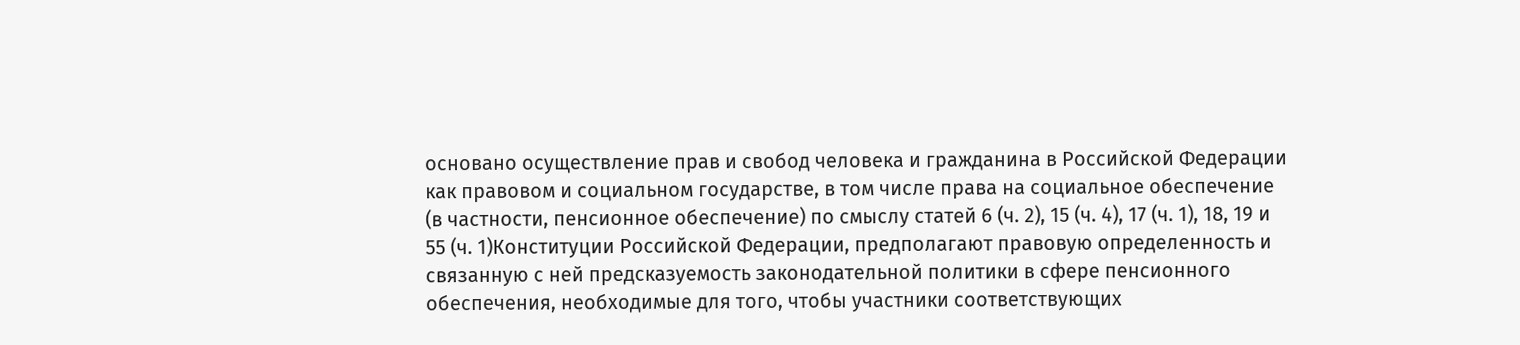основано осуществление прав и свобод человека и гражданина в Российской Федерации как правовом и социальном государстве, в том числе права на социальное обеспечение (в частности, пенсионное обеспечение) по смыслу статей 6 (ч. 2), 15 (ч. 4), 17 (ч. 1), 18, 19 и 55 (ч. 1)Конституции Российской Федерации, предполагают правовую определенность и связанную с ней предсказуемость законодательной политики в сфере пенсионного обеспечения, необходимые для того, чтобы участники соответствующих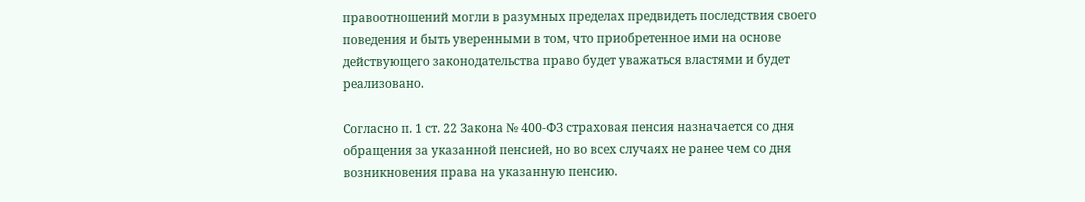правоотношений могли в разумных пределах предвидеть последствия своего поведения и быть уверенными в том, что приобретенное ими на основе действующего законодательства право будет уважаться властями и будет реализовано.

Согласно п. 1 ст. 22 Закона № 400-ФЗ страховая пенсия назначается со дня обращения за указанной пенсией, но во всех случаях не ранее чем со дня возникновения права на указанную пенсию.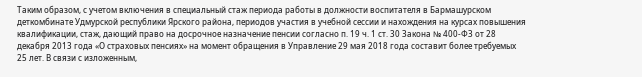Таким образом, с учетом включения в специальный стаж периода работы в должности воспитателя в Бармашурском деткомбинате Удмурской республики Ярского района, периодов участия в учебной сессии и нахождения на курсах повышения квалификации, стаж, дающий право на досрочное назначение пенсии согласно п. 19 ч. 1 ст. 30 Закона № 400-ФЗ от 28 декабря 2013 года «О страховых пенсиях» на момент обращения в Управление 29 мая 2018 года составит более требуемых 25 лет. В связи с изложенным,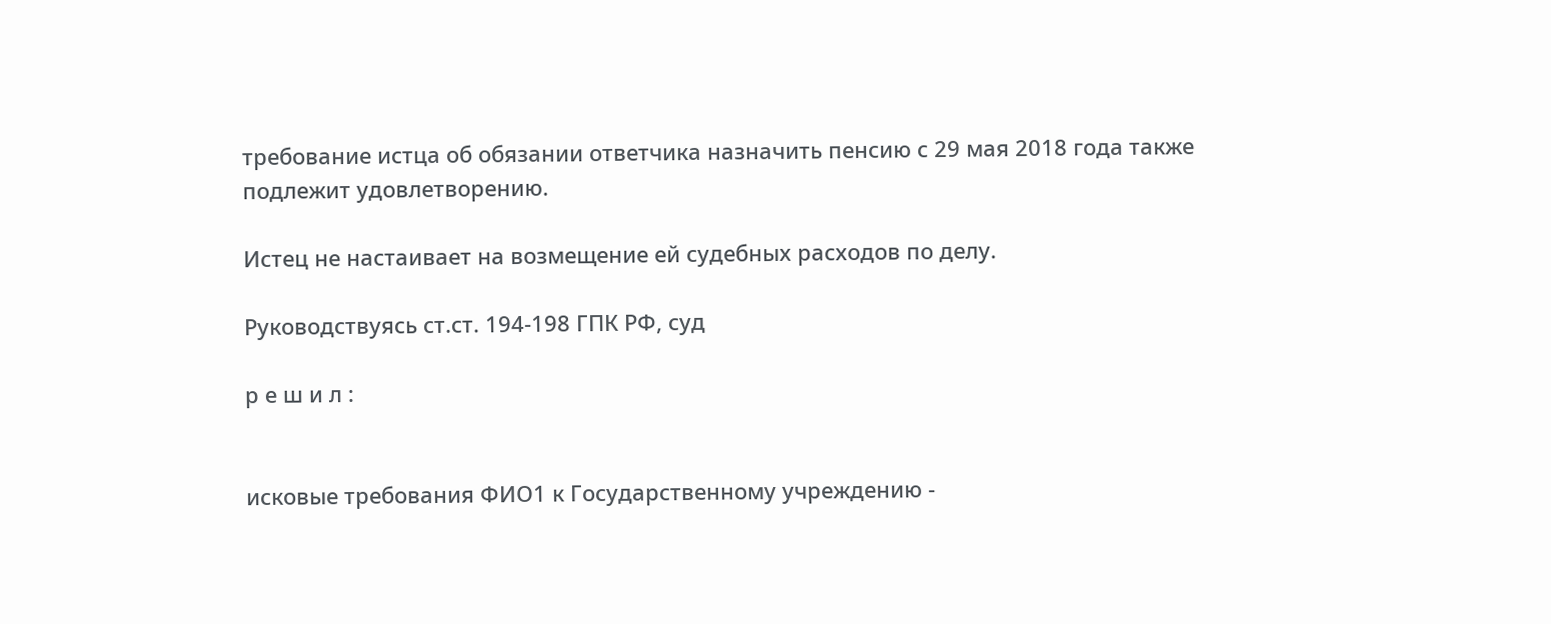требование истца об обязании ответчика назначить пенсию с 29 мая 2018 года также подлежит удовлетворению.

Истец не настаивает на возмещение ей судебных расходов по делу.

Руководствуясь ст.ст. 194-198 ГПК РФ, суд

р е ш и л :


исковые требования ФИО1 к Государственному учреждению -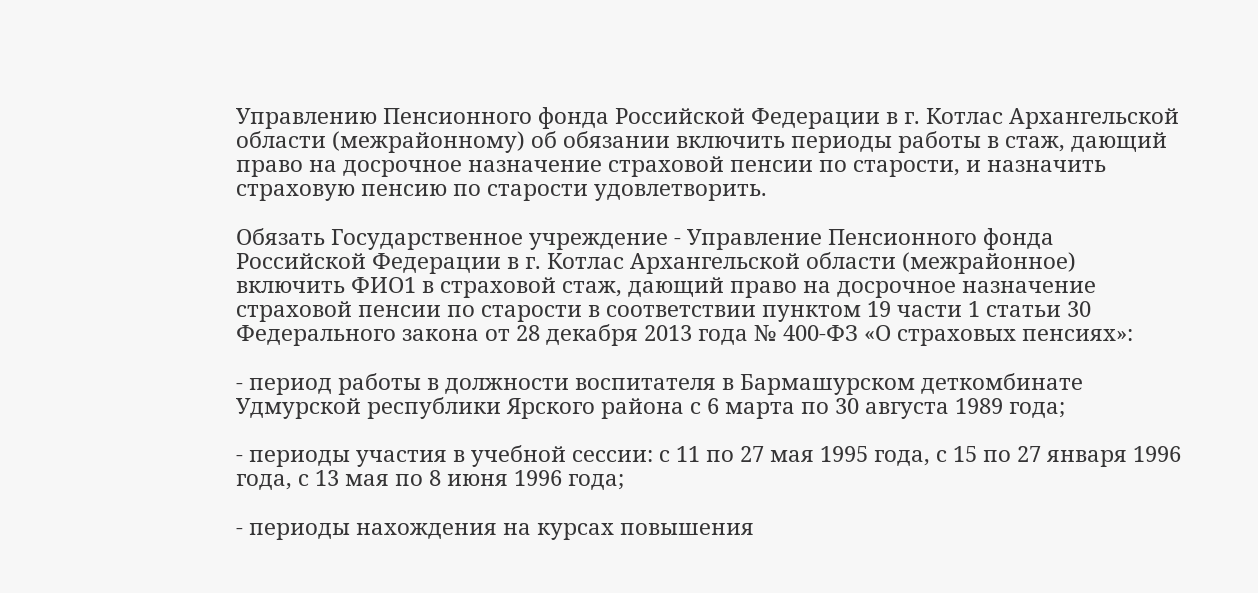Управлению Пенсионного фонда Российской Федерации в г. Котлас Архангельской области (межрайонному) об обязании включить периоды работы в стаж, дающий право на досрочное назначение страховой пенсии по старости, и назначить страховую пенсию по старости удовлетворить.

Обязать Государственное учреждение - Управление Пенсионного фонда Российской Федерации в г. Котлас Архангельской области (межрайонное) включить ФИО1 в страховой стаж, дающий право на досрочное назначение страховой пенсии по старости в соответствии пунктом 19 части 1 статьи 30 Федерального закона от 28 декабря 2013 года № 400-ФЗ «О страховых пенсиях»:

- период работы в должности воспитателя в Бармашурском деткомбинате Удмурской республики Ярского района с 6 марта по 30 августа 1989 года;

- периоды участия в учебной сессии: с 11 по 27 мая 1995 года, с 15 по 27 января 1996 года, с 13 мая по 8 июня 1996 года;

- периоды нахождения на курсах повышения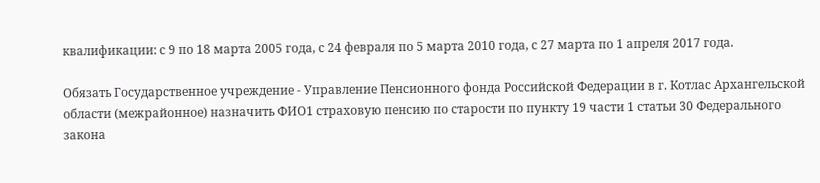квалификации: с 9 по 18 марта 2005 года, с 24 февраля по 5 марта 2010 года, с 27 марта по 1 апреля 2017 года.

Обязать Государственное учреждение - Управление Пенсионного фонда Российской Федерации в г. Котлас Архангельской области (межрайонное) назначить ФИО1 страховую пенсию по старости по пункту 19 части 1 статьи 30 Федерального закона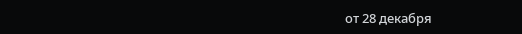от 28 декабря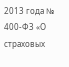2013 года № 400-ФЗ «О страховых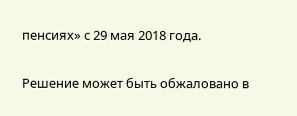пенсиях» с 29 мая 2018 года.

Решение может быть обжаловано в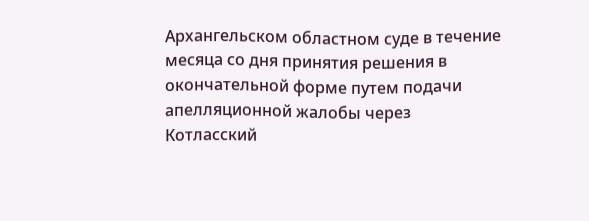Архангельском областном суде в течение месяца со дня принятия решения в окончательной форме путем подачи апелляционной жалобы через Котласский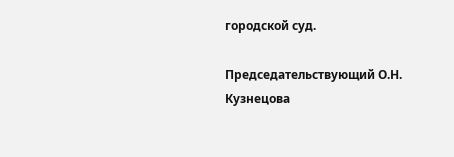городской суд.

Председательствующий О.Н. Кузнецова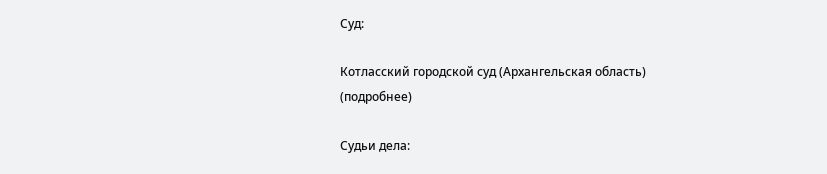Суд:

Котласский городской суд (Архангельская область) (подробнее)

Судьи дела: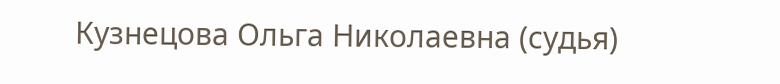Кузнецова Ольга Николаевна (судья)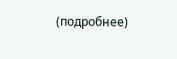(подробнее)